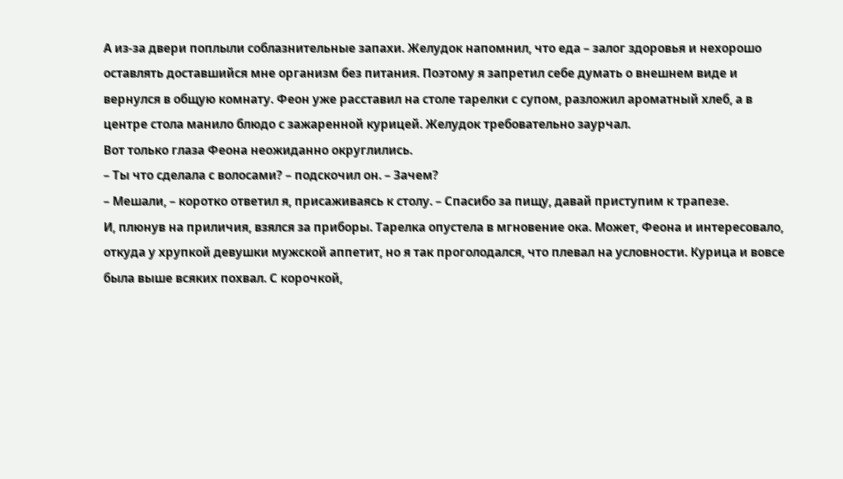А из-за двери поплыли соблазнительные запахи. Желудок напомнил, что еда – залог здоровья и нехорошо оставлять доставшийся мне организм без питания. Поэтому я запретил себе думать о внешнем виде и вернулся в общую комнату. Феон уже расставил на столе тарелки с супом, разложил ароматный хлеб, а в центре стола манило блюдо с зажаренной курицей. Желудок требовательно заурчал.
Вот только глаза Феона неожиданно округлились.
– Ты что сделала с волосами? – подскочил он. – Зачем?
– Мешали, – коротко ответил я, присаживаясь к столу. – Спасибо за пищу, давай приступим к трапезе.
И, плюнув на приличия, взялся за приборы. Тарелка опустела в мгновение ока. Может, Феона и интересовало, откуда у хрупкой девушки мужской аппетит, но я так проголодался, что плевал на условности. Курица и вовсе была выше всяких похвал. С корочкой,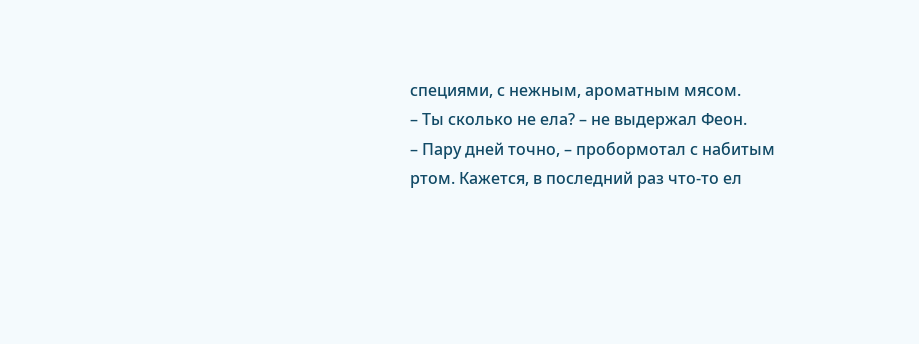специями, с нежным, ароматным мясом.
– Ты сколько не ела? – не выдержал Феон.
– Пару дней точно, – пробормотал с набитым ртом. Кажется, в последний раз что-то ел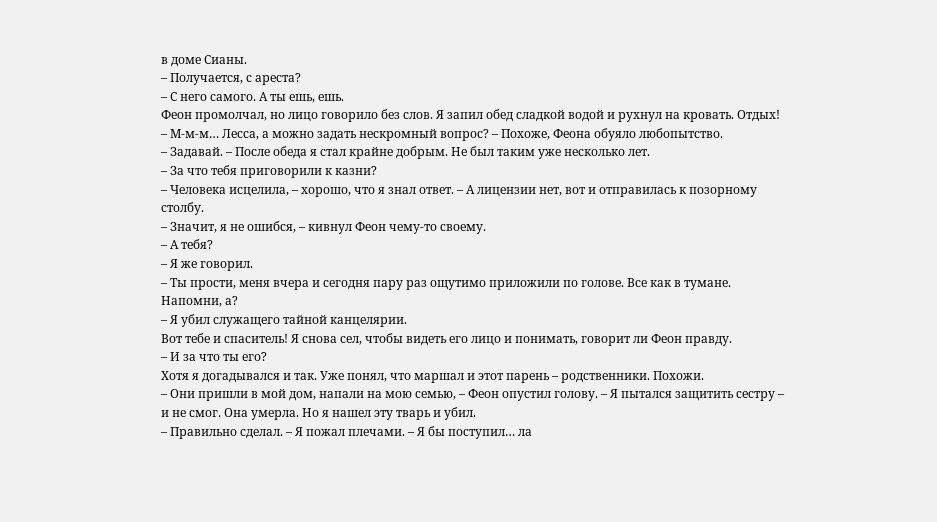в доме Сианы.
– Получается, с ареста?
– С него самого. А ты ешь, ешь.
Феон промолчал, но лицо говорило без слов. Я запил обед сладкой водой и рухнул на кровать. Отдых!
– М-м-м… Лесса, а можно задать нескромный вопрос? – Похоже, Феона обуяло любопытство.
– Задавай. – После обеда я стал крайне добрым. Не был таким уже несколько лет.
– За что тебя приговорили к казни?
– Человека исцелила, – хорошо, что я знал ответ. – А лицензии нет, вот и отправилась к позорному столбу.
– Значит, я не ошибся, – кивнул Феон чему-то своему.
– А тебя?
– Я же говорил.
– Ты прости, меня вчера и сегодня пару раз ощутимо приложили по голове. Все как в тумане. Напомни, а?
– Я убил служащего тайной канцелярии.
Вот тебе и спаситель! Я снова сел, чтобы видеть его лицо и понимать, говорит ли Феон правду.
– И за что ты его?
Хотя я догадывался и так. Уже понял, что маршал и этот парень – родственники. Похожи.
– Они пришли в мой дом, напали на мою семью, – Феон опустил голову. – Я пытался защитить сестру – и не смог. Она умерла. Но я нашел эту тварь и убил.
– Правильно сделал. – Я пожал плечами. – Я бы поступил… ла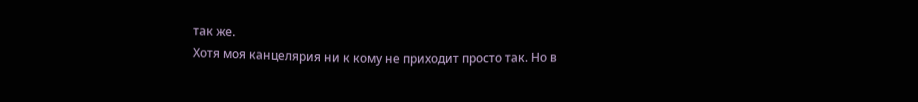так же.
Хотя моя канцелярия ни к кому не приходит просто так. Но в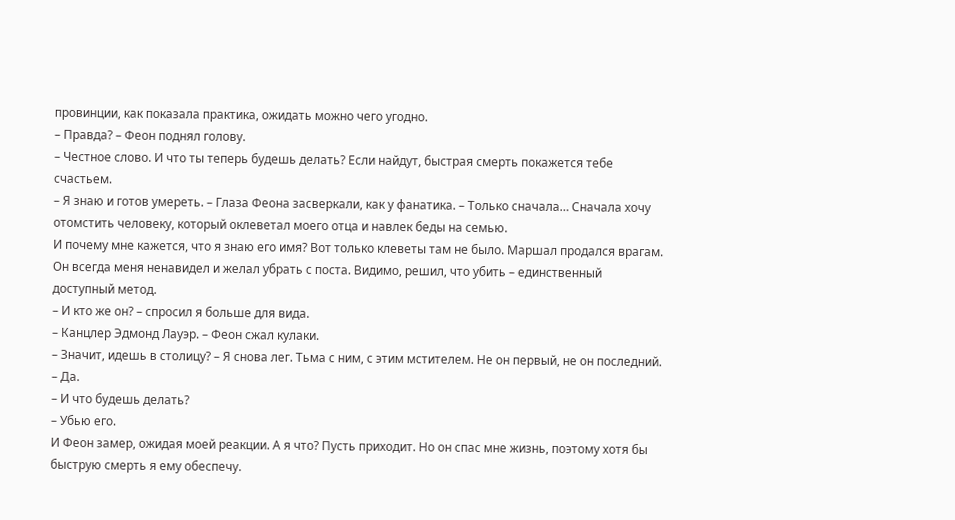провинции, как показала практика, ожидать можно чего угодно.
– Правда? – Феон поднял голову.
– Честное слово. И что ты теперь будешь делать? Если найдут, быстрая смерть покажется тебе счастьем.
– Я знаю и готов умереть. – Глаза Феона засверкали, как у фанатика. – Только сначала… Сначала хочу отомстить человеку, который оклеветал моего отца и навлек беды на семью.
И почему мне кажется, что я знаю его имя? Вот только клеветы там не было. Маршал продался врагам. Он всегда меня ненавидел и желал убрать с поста. Видимо, решил, что убить – единственный доступный метод.
– И кто же он? – спросил я больше для вида.
– Канцлер Эдмонд Лауэр. – Феон сжал кулаки.
– Значит, идешь в столицу? – Я снова лег. Тьма с ним, с этим мстителем. Не он первый, не он последний.
– Да.
– И что будешь делать?
– Убью его.
И Феон замер, ожидая моей реакции. А я что? Пусть приходит. Но он спас мне жизнь, поэтому хотя бы быструю смерть я ему обеспечу.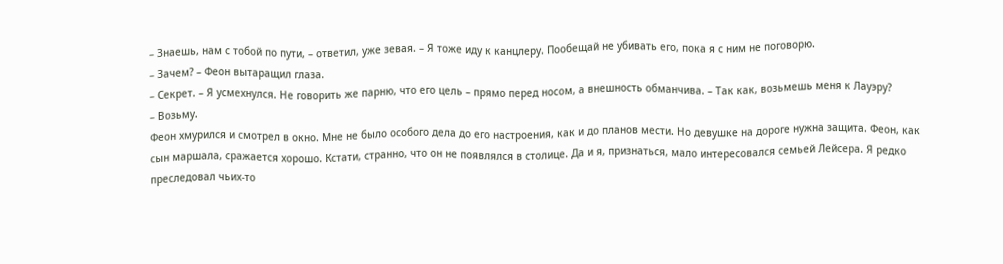– Знаешь, нам с тобой по пути, – ответил, уже зевая. – Я тоже иду к канцлеру. Пообещай не убивать его, пока я с ним не поговорю.
– Зачем? – Феон вытаращил глаза.
– Секрет. – Я усмехнулся. Не говорить же парню, что его цель – прямо перед носом, а внешность обманчива. – Так как, возьмешь меня к Лауэру?
– Возьму.
Феон хмурился и смотрел в окно. Мне не было особого дела до его настроения, как и до планов мести. Но девушке на дороге нужна защита. Феон, как сын маршала, сражается хорошо. Кстати, странно, что он не появлялся в столице. Да и я, признаться, мало интересовался семьей Лейсера. Я редко преследовал чьих-то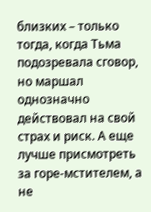близких – только тогда, когда Тьма подозревала сговор, но маршал однозначно действовал на свой страх и риск. А еще лучше присмотреть за горе-мстителем, а не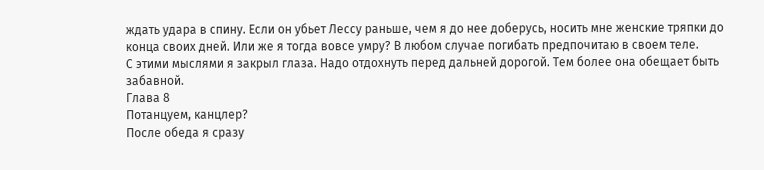ждать удара в спину. Если он убьет Лессу раньше, чем я до нее доберусь, носить мне женские тряпки до конца своих дней. Или же я тогда вовсе умру? В любом случае погибать предпочитаю в своем теле.
С этими мыслями я закрыл глаза. Надо отдохнуть перед дальней дорогой. Тем более она обещает быть забавной.
Глава 8
Потанцуем, канцлер?
После обеда я сразу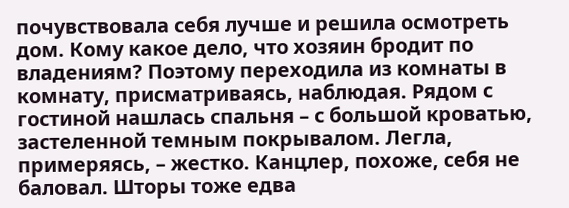почувствовала себя лучше и решила осмотреть дом. Кому какое дело, что хозяин бродит по владениям? Поэтому переходила из комнаты в комнату, присматриваясь, наблюдая. Рядом с гостиной нашлась спальня – с большой кроватью, застеленной темным покрывалом. Легла, примеряясь, – жестко. Канцлер, похоже, себя не баловал. Шторы тоже едва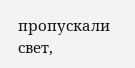пропускали свет,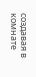создавая в комнате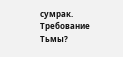сумрак. Требование Тьмы?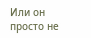Или он просто не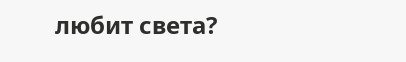любит света?